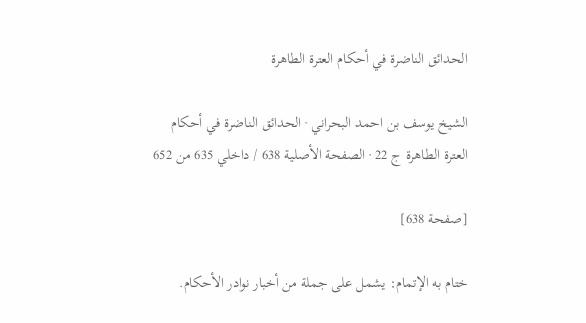الحدائق الناضرة في أحكام العترة الطاهرة

الشيخ يوسف بن احمد البحراني · الحدائق الناضرة في أحكام العترة الطاهرة ج 22 · الصفحة الأصلية 638 / داخلي 635 من 652

[صفحة 638]

ختام به الإتمام: يشمل على جملة من أخبار نوادر الأحكام.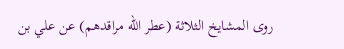روى المشايخ الثلاثة (عطر الله مراقدهم) عن علي بن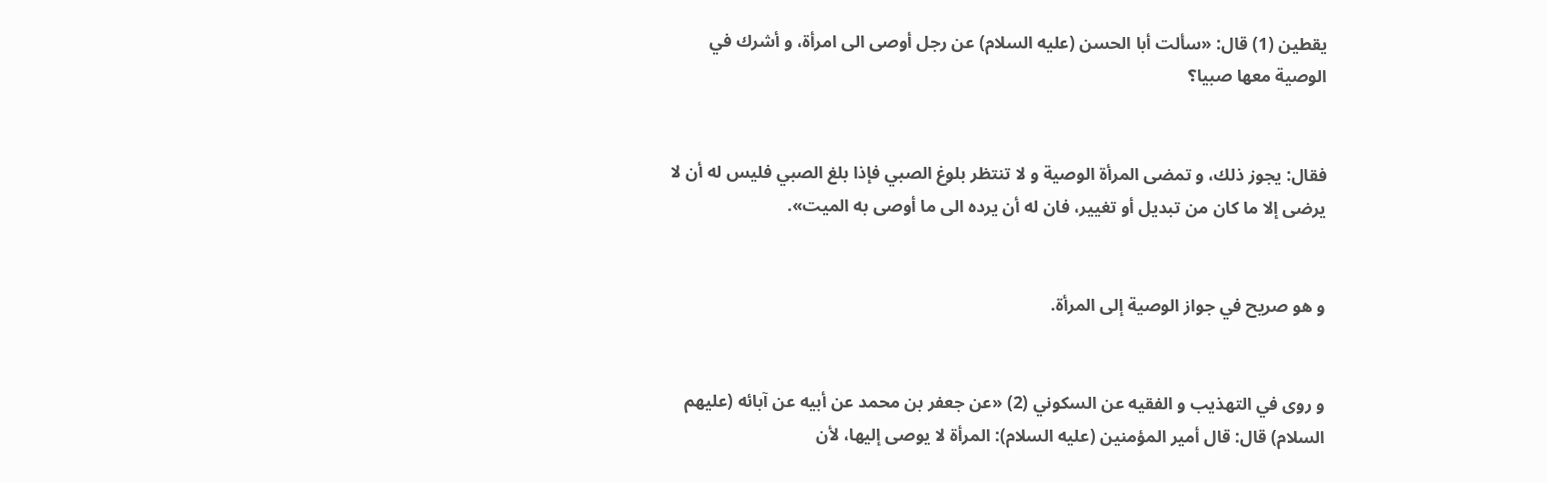يقطين (1) قال: «سألت أبا الحسن (عليه السلام) عن رجل أوصى الى امرأة، و أشرك في الوصية معها صبيا؟


فقال: يجوز ذلك، و تمضى المرأة الوصية و لا تنتظر بلوغ الصبي فإذا بلغ الصبي فليس له أن لا يرضى إلا ما كان من تبديل أو تغيير، فان له أن يرده الى ما أوصى به الميت».


و هو صريح في جواز الوصية إلى المرأة.


و روى في التهذيب و الفقيه عن السكوني (2) «عن جعفر بن محمد عن أبيه عن آبائه (عليهم السلام) قال: قال أمير المؤمنين (عليه السلام): المرأة لا يوصى إليها، لأن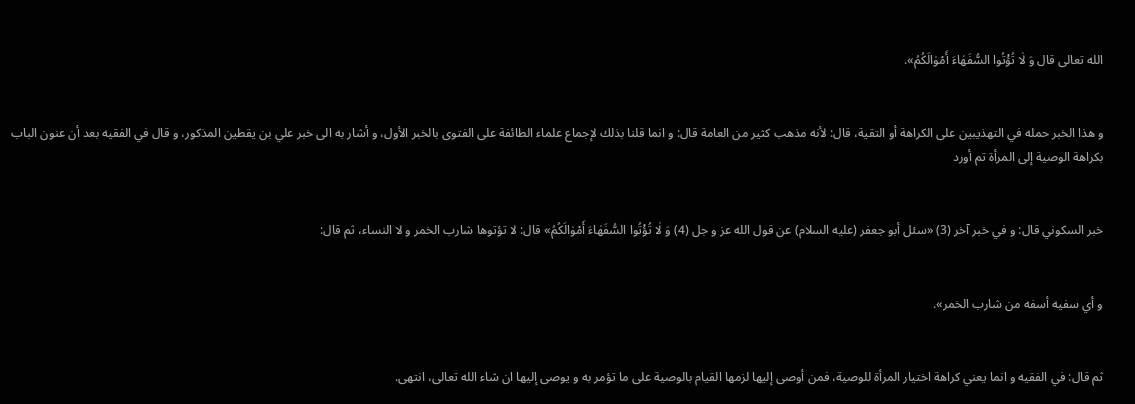الله تعالى قال وَ لٰا تُؤْتُوا السُّفَهٰاءَ أَمْوٰالَكُمُ».


و هذا الخبر حمله في التهذيبين على الكراهة أو التقية، قال: لأنه مذهب كثير من العامة قال: و انما قلنا بذلك لإجماع علماء الطائفة على الفتوى بالخبر الأول، و أشار به الى خبر علي بن يقطين المذكور، و قال في الفقيه بعد أن عنون الباب بكراهة الوصية إلى المرأة تم أورد


خبر السكوني قال: و في خبر آخر (3) «سئل أبو جعفر (عليه السلام) عن قول الله عز و جل (4) وَ لٰا تُؤْتُوا السُّفَهٰاءَ أَمْوٰالَكُمُ» قال: لا تؤتوها شارب الخمر و لا النساء، ثم قال:


و أي سفيه أسفه من شارب الخمر».


ثم قال: في الفقيه و انما يعني كراهة اختيار المرأة للوصية، فمن أوصى إليها لزمها القيام بالوصية على ما تؤمر به و يوصى إليها ان شاء الله تعالى، انتهى.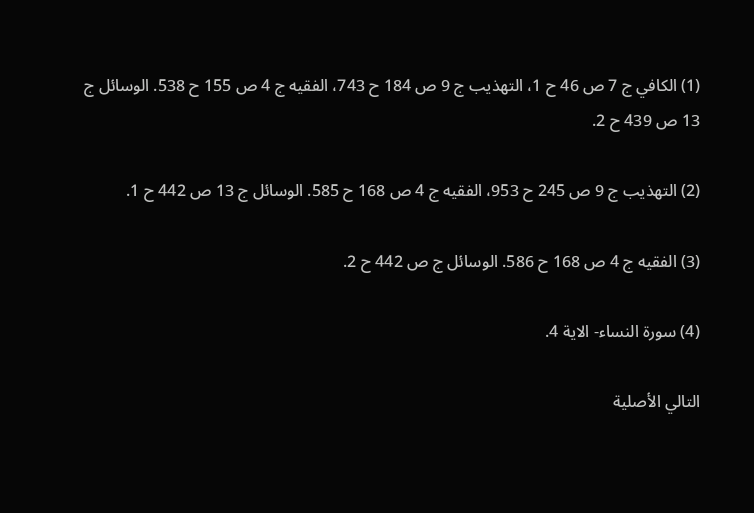(1) الكافي ج 7 ص 46 ح 1، التهذيب ج 9 ص 184 ح 743، الفقيه ج 4 ص 155 ح 538. الوسائل ج 13 ص 439 ح 2.

(2) التهذيب ج 9 ص 245 ح 953، الفقيه ج 4 ص 168 ح 585. الوسائل ج 13 ص 442 ح 1.

(3) الفقيه ج 4 ص 168 ح 586. الوسائل ج ص 442 ح 2.

(4) سورة النساء- الاية 4.

التالي الأصلية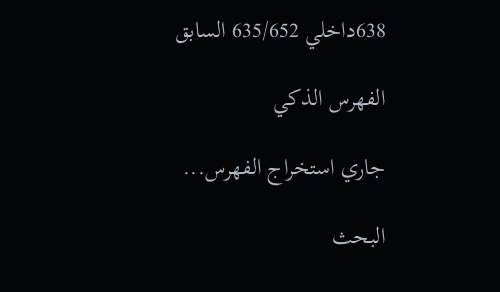638داخلي 635/652 السابق

الفهرس الذكي

جاري استخراج الفهرس...

البحث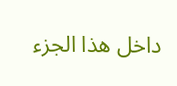داخل هذا الجزء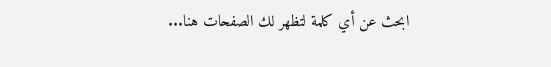ابحث عن أي كلمة لتظهر لك الصفحات هنا...